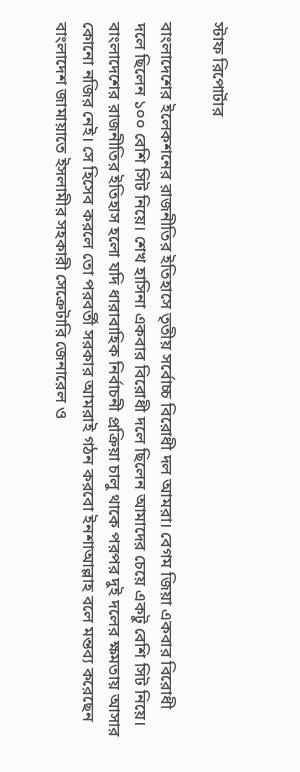স্টাফ রিপোর্টার

বাংলাদেশের ইলেকশনের রাজনীতির ইতিহাসে তৃতীয় সর্বোচ্চ বিরোধী দল আমরা। বেগম জিয়া একবার বিরোধী দলে ছিলেন ১০০ বেশি সিট নিয়ে। শেখ হাসিনা একবার বিরোধী দলে ছিলেন আমাদের চেয়ে একটু বেশি সিট নিয়ে। বাংলাদেশের রাজনীতির ইতিহাস হলো যদি ধারাবাহিক নির্বাচনী প্রক্রিয়া চালু থাকে পরপর দুই দলের ক্ষমতায় আসার কোনো নজির নেই। সে হিসেব করলে তো পরবর্তী সরকার আমরাই গঠন করবো ইনশাআল্লাহ বলে মন্তব্য করেছেন বাংলাদেশ জামায়াতে ইসলামীর সহকারী সেক্রেটারি জেনারেল ও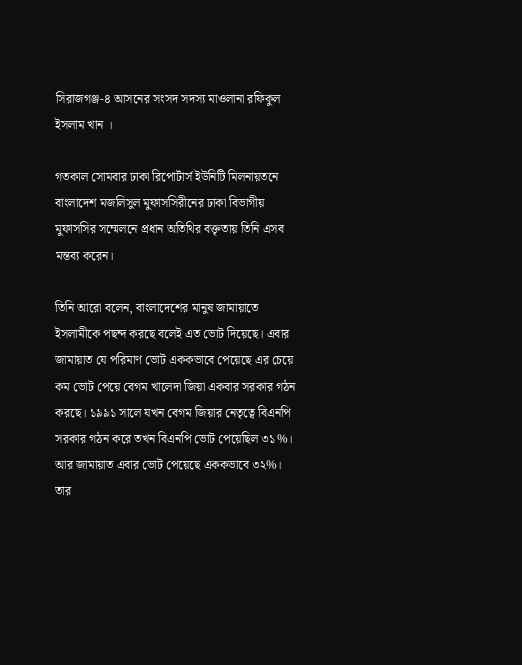সিরাজগঞ্জ-৪ আসনের সংসদ সদস্য মাওলানা রফিকুল ইসলাম খান ।

গতকাল সোমবার ঢাকা রিপোর্টার্স ইউনিটি মিলনায়তনে বাংলাদেশ মজলিসুল মুফাসসিরীনের ঢাকা বিভাগীয় মুফাসসির সম্মেলনে প্রধান অতিথির বক্তৃতায় তিনি এসব মন্তব্য করেন।

তিনি আরো বলেন, বাংলাদেশের মানুষ জামায়াতে ইসলামীকে পছন্দ করছে বলেই এত ভোট দিয়েছে। এবার জামায়াত যে পরিমাণ ভোট এককভাবে পেয়েছে এর চেয়ে কম ভোট পেয়ে বেগম খালেদা জিয়া একবার সরকার গঠন করছে। ১৯৯১ সালে যখন বেগম জিয়ার নেতৃত্বে বিএনপি সরকার গঠন করে তখন বিএনপি ভোট পেয়েছিল ৩১%। আর জামায়াত এবার ভোট পেয়েছে এককভাবে ৩২%। তার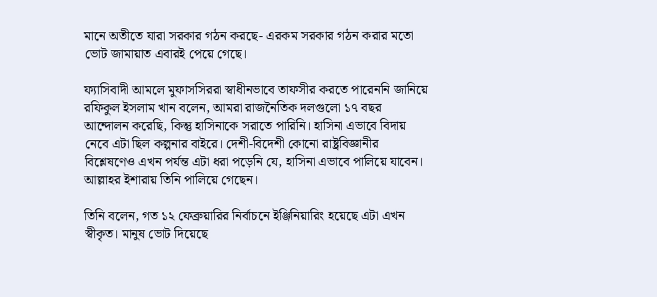মানে অতীতে যারা সরকার গঠন করছে- এরকম সরকার গঠন করার মতো ভোট জামায়াত এবারই পেয়ে গেছে।

ফ্যাসিবাদী আমলে মুফাসসিররা স্বাধীনভাবে তাফসীর করতে পারেননি জানিয়ে রফিকুল ইসলাম খান বলেন, আমরা রাজনৈতিক দলগুলো ১৭ বছর আন্দোলন করেছি, কিন্তু হাসিনাকে সরাতে পারিনি। হাসিনা এভাবে বিদায় নেবে এটা ছিল কল্পনার বাইরে। দেশী-বিদেশী কোনো রাষ্ট্রবিজ্ঞানীর বিশ্লেষণেও এখন পর্যন্ত এটা ধরা পড়েনি যে, হাসিনা এভাবে পালিয়ে যাবেন। আল্লাহর ইশারায় তিনি পালিয়ে গেছেন।

তিনি বলেন, গত ১২ ফেব্রুয়ারির নির্বাচনে ইঞ্জিনিয়ারিং হয়েছে এটা এখন স্বীকৃত। মানুষ ভোট দিয়েছে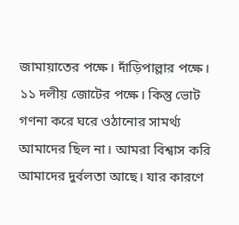জামায়াতের পক্ষে। দাঁড়িপাল্লার পক্ষে। ১১ দলীয় জোটের পক্ষে। কিন্তু ভোট গণনা করে ঘরে ওঠানোর সামর্থ্য আমাদের ছিল না। আমরা বিশ্বাস করি আমাদের দুর্বলতা আছে। যার কারণে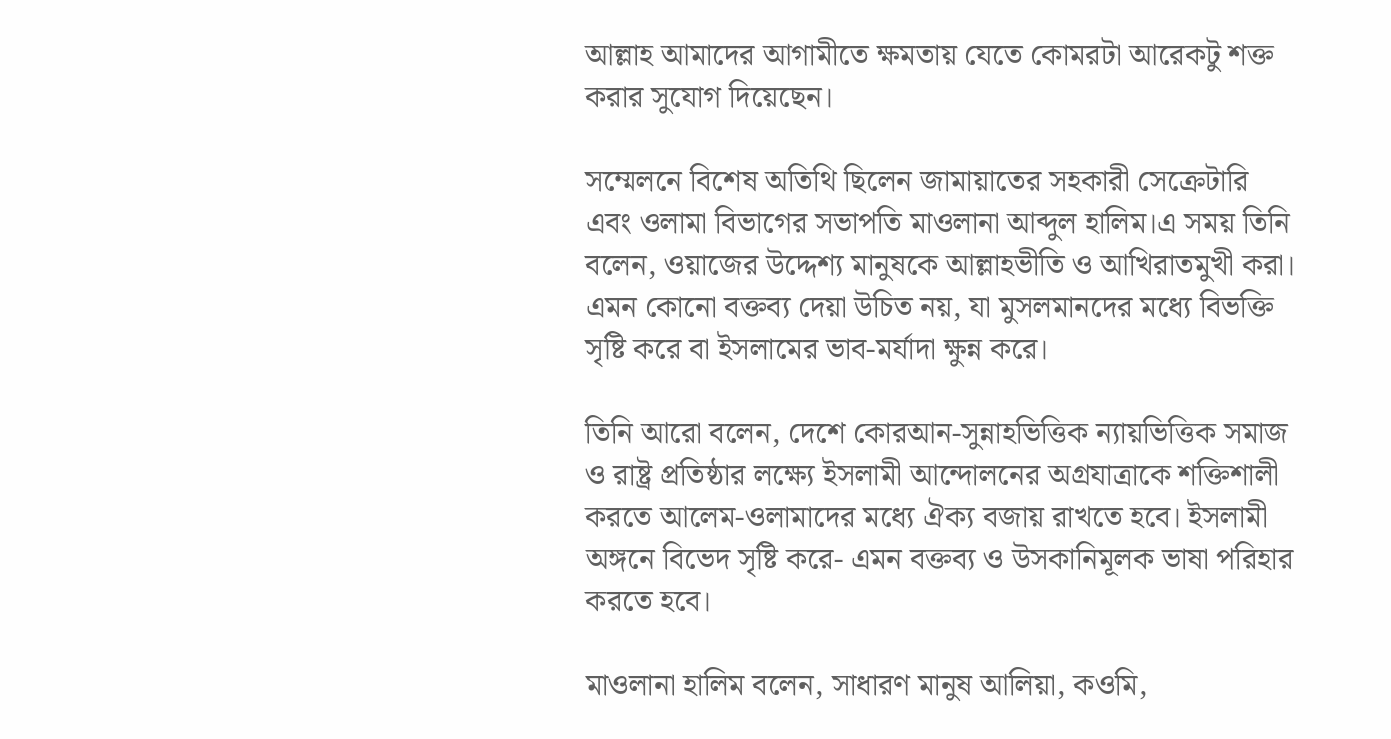আল্লাহ আমাদের আগামীতে ক্ষমতায় যেতে কোমরটা আরেকটু শক্ত করার সুযোগ দিয়েছেন।

সম্মেলনে বিশেষ অতিথি ছিলেন জামায়াতের সহকারী সেক্রেটারি এবং ওলামা বিভাগের সভাপতি মাওলানা আব্দুল হালিম।এ সময় তিনি বলেন, ওয়াজের উদ্দেশ্য মানুষকে আল্লাহভীতি ও আখিরাতমুখী করা। এমন কোনো বক্তব্য দেয়া উচিত নয়, যা মুসলমানদের মধ্যে বিভক্তি সৃষ্টি করে বা ইসলামের ভাব-মর্যাদা ক্ষুন্ন করে।

তিনি আরো বলেন, দেশে কোরআন-সুন্নাহভিত্তিক ন্যায়ভিত্তিক সমাজ ও রাষ্ট্র প্রতিষ্ঠার লক্ষ্যে ইসলামী আন্দোলনের অগ্রযাত্রাকে শক্তিশালী করতে আলেম-ওলামাদের মধ্যে ঐক্য বজায় রাখতে হবে। ইসলামী অঙ্গনে বিভেদ সৃষ্টি করে- এমন বক্তব্য ও উসকানিমূলক ভাষা পরিহার করতে হবে।

মাওলানা হালিম বলেন, সাধারণ মানুষ আলিয়া, কওমি,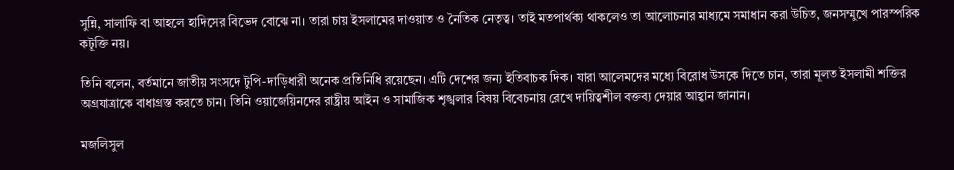সুন্নি, সালাফি বা আহলে হাদিসের বিভেদ বোঝে না। তারা চায় ইসলামের দাওয়াত ও নৈতিক নেতৃত্ব। তাই মতপার্থক্য থাকলেও তা আলোচনার মাধ্যমে সমাধান করা উচিত, জনসম্মুখে পারস্পরিক কটূক্তি নয়।

তিনি বলেন, বর্তমানে জাতীয় সংসদে টুপি-দাড়িধারী অনেক প্রতিনিধি রয়েছেন। এটি দেশের জন্য ইতিবাচক দিক। যারা আলেমদের মধ্যে বিরোধ উসকে দিতে চান, তারা মূলত ইসলামী শক্তির অগ্রযাত্রাকে বাধাগ্রস্ত করতে চান। তিনি ওয়াজেয়িনদের রাষ্ট্রীয় আইন ও সামাজিক শৃঙ্খলার বিষয় বিবেচনায় রেখে দায়িত্বশীল বক্তব্য দেয়ার আহ্বান জানান।

মজলিসুল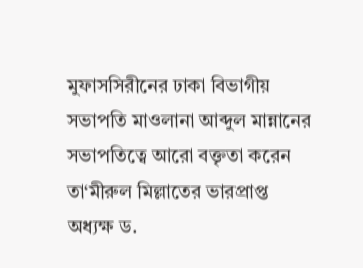মুফাসসিরীনের ঢাকা বিভাগীয় সভাপতি মাওলানা আব্দুল মান্নানের সভাপতিত্বে আরো বক্তৃতা করেন তা‘মীরুল মিল্লাতের ভারপ্রাপ্ত অধ্যক্ষ ড.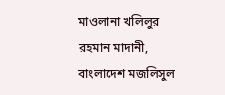মাওলানা খলিলুর রহমান মাদানী, বাংলাদেশ মজলিসুল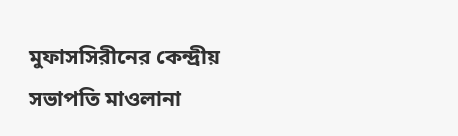মুফাসসিরীনের কেন্দ্রীয় সভাপতি মাওলানা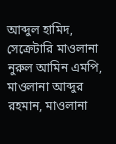আব্দুল হামিদ, সেক্রেটারি মাওলানা নুরুল আমিন এমপি, মাওলানা আব্দুর রহমান, মাওলানা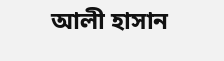আলী হাসান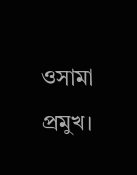ওসামা প্রমুখ।